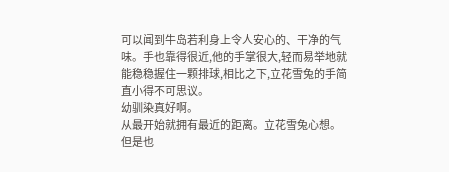可以闻到牛岛若利身上令人安心的、干净的气味。手也靠得很近,他的手掌很大,轻而易举地就能稳稳握住一颗排球,相比之下,立花雪兔的手简直小得不可思议。
幼驯染真好啊。
从最开始就拥有最近的距离。立花雪兔心想。
但是也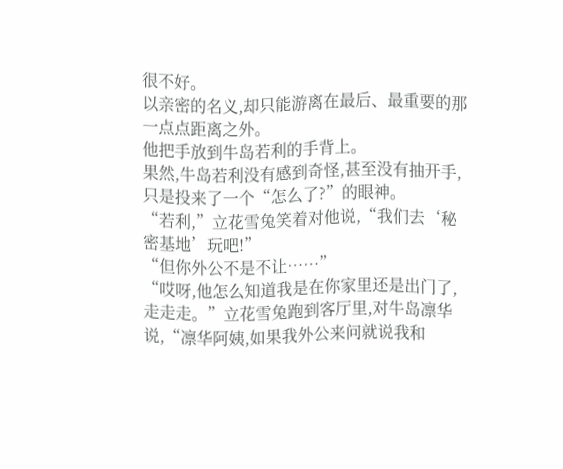很不好。
以亲密的名义,却只能游离在最后、最重要的那一点点距离之外。
他把手放到牛岛若利的手背上。
果然,牛岛若利没有感到奇怪,甚至没有抽开手,只是投来了一个“怎么了?”的眼神。
“若利,”立花雪兔笑着对他说,“我们去‘秘密基地’玩吧!”
“但你外公不是不让……”
“哎呀,他怎么知道我是在你家里还是出门了,走走走。”立花雪兔跑到客厅里,对牛岛凛华说,“凛华阿姨,如果我外公来问就说我和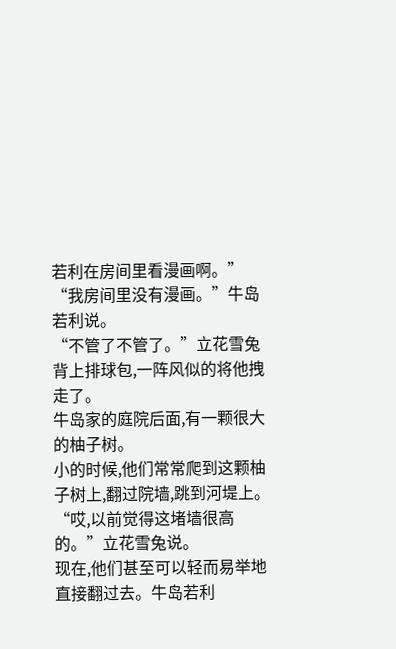若利在房间里看漫画啊。”
“我房间里没有漫画。”牛岛若利说。
“不管了不管了。”立花雪兔背上排球包,一阵风似的将他拽走了。
牛岛家的庭院后面,有一颗很大的柚子树。
小的时候,他们常常爬到这颗柚子树上,翻过院墙,跳到河堤上。
“哎,以前觉得这堵墙很高的。”立花雪兔说。
现在,他们甚至可以轻而易举地直接翻过去。牛岛若利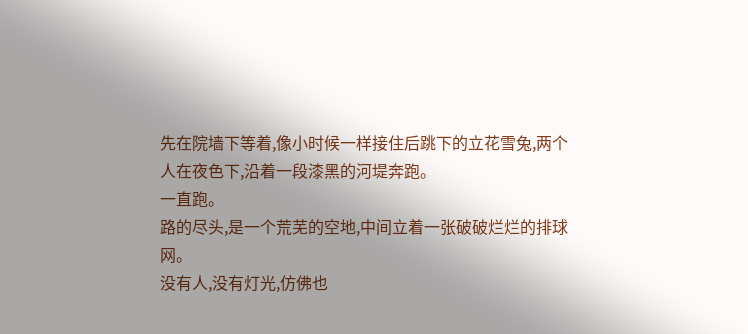先在院墙下等着,像小时候一样接住后跳下的立花雪兔,两个人在夜色下,沿着一段漆黑的河堤奔跑。
一直跑。
路的尽头,是一个荒芜的空地,中间立着一张破破烂烂的排球网。
没有人,没有灯光,仿佛也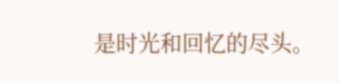是时光和回忆的尽头。